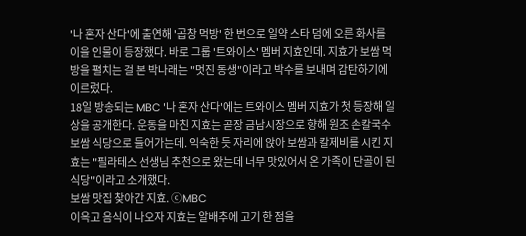'나 혼자 산다'에 출연해 '곱창 먹방' 한 번으로 일약 스타 덤에 오른 화사를 이을 인물이 등장했다. 바로 그룹 '트와이스' 멤버 지효인데. 지효가 보쌈 먹방을 펼치는 걸 본 박나래는 "멋진 동생"이라고 박수를 보내며 감탄하기에 이르렀다.
18일 방송되는 MBC '나 혼자 산다'에는 트와이스 멤버 지효가 첫 등장해 일상을 공개한다. 운동을 마친 지효는 곧장 금남시장으로 향해 원조 손칼국수 보쌈 식당으로 들어가는데. 익숙한 듯 자리에 앉아 보쌈과 칼제비를 시킨 지효는 "필라테스 선생님 추천으로 왔는데 너무 맛있어서 온 가족이 단골이 된 식당"이라고 소개했다.
보쌈 맛집 찾아간 지효. ⓒMBC
이윽고 음식이 나오자 지효는 알배추에 고기 한 점을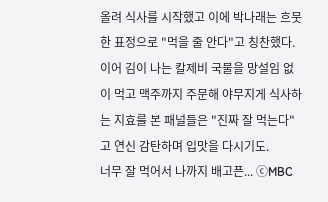올려 식사를 시작했고 이에 박나래는 흐뭇한 표정으로 "먹을 줄 안다"고 칭찬했다. 이어 김이 나는 칼제비 국물을 망설임 없이 먹고 맥주까지 주문해 야무지게 식사하는 지효를 본 패널들은 "진짜 잘 먹는다"고 연신 감탄하며 입맛을 다시기도.
너무 잘 먹어서 나까지 배고픈... ⓒMBC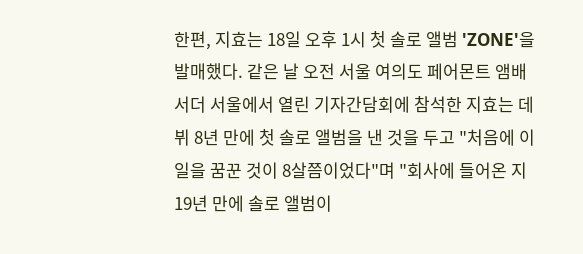한편, 지효는 18일 오후 1시 첫 솔로 앨범 'ZONE'을 발매했다. 같은 날 오전 서울 여의도 페어몬트 앰배서더 서울에서 열린 기자간담회에 참석한 지효는 데뷔 8년 만에 첫 솔로 앨범을 낸 것을 두고 "처음에 이 일을 꿈꾼 것이 8살쯤이었다"며 "회사에 들어온 지 19년 만에 솔로 앨범이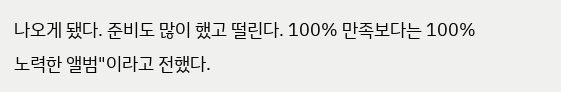나오게 됐다. 준비도 많이 했고 떨린다. 100% 만족보다는 100% 노력한 앨범"이라고 전했다.